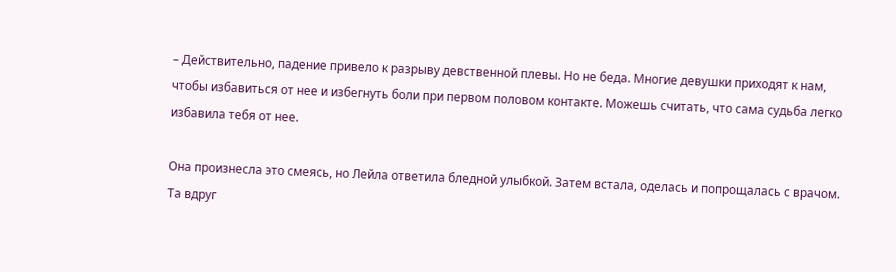– Действительно, падение привело к разрыву девственной плевы. Но не беда. Многие девушки приходят к нам, чтобы избавиться от нее и избегнуть боли при первом половом контакте. Можешь считать, что сама судьба легко избавила тебя от нее.

Она произнесла это смеясь, но Лейла ответила бледной улыбкой. Затем встала, оделась и попрощалась с врачом. Та вдруг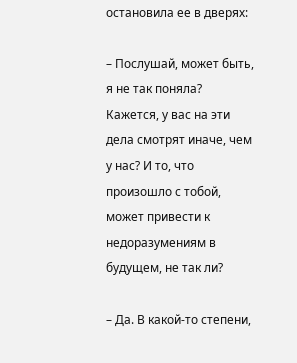остановила ее в дверях:

– Послушай, может быть, я не так поняла? Кажется, у вас на эти дела смотрят иначе, чем у нас? И то, что произошло с тобой, может привести к недоразумениям в будущем, не так ли?

– Да. В какой-то степени,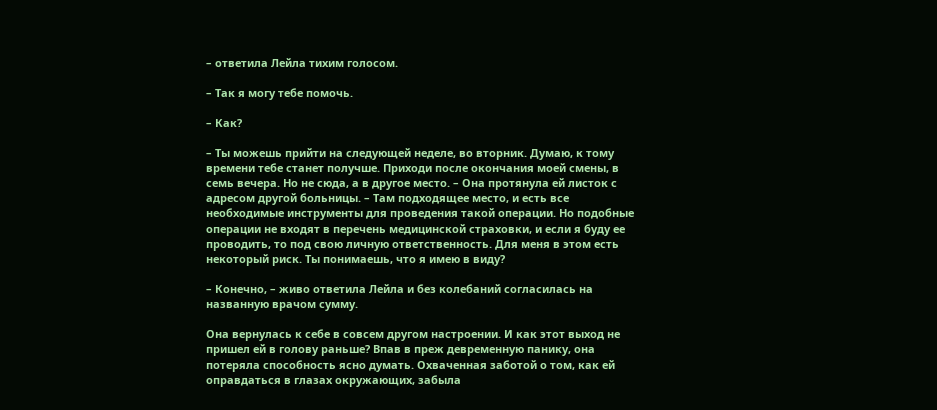– ответила Лейла тихим голосом.

– Так я могу тебе помочь.

– Как?

– Ты можешь прийти на следующей неделе, во вторник. Думаю, к тому времени тебе станет получше. Приходи после окончания моей смены, в семь вечера. Но не сюда, а в другое место. – Она протянула ей листок с адресом другой больницы. – Там подходящее место, и есть все необходимые инструменты для проведения такой операции. Но подобные операции не входят в перечень медицинской страховки, и если я буду ее проводить, то под свою личную ответственность. Для меня в этом есть некоторый риск. Ты понимаешь, что я имею в виду?

– Конечно, – живо ответила Лейла и без колебаний согласилась на названную врачом сумму.

Она вернулась к себе в совсем другом настроении. И как этот выход не пришел ей в голову раньше? Впав в преж девременную панику, она потеряла способность ясно думать. Охваченная заботой о том, как ей оправдаться в глазах окружающих, забыла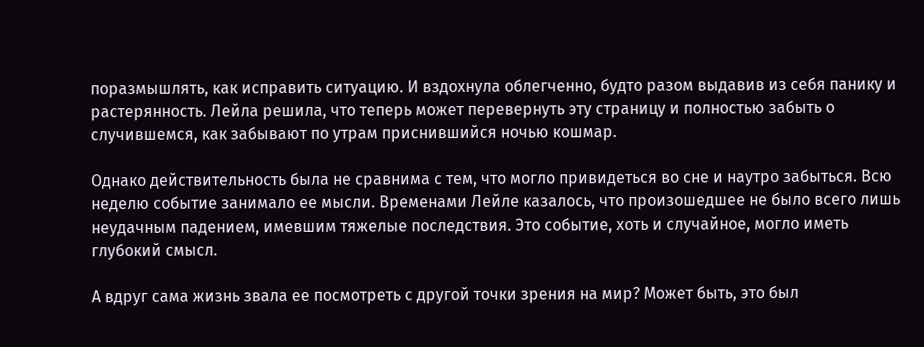поразмышлять, как исправить ситуацию. И вздохнула облегченно, будто разом выдавив из себя панику и растерянность. Лейла решила, что теперь может перевернуть эту страницу и полностью забыть о случившемся, как забывают по утрам приснившийся ночью кошмар.

Однако действительность была не сравнима с тем, что могло привидеться во сне и наутро забыться. Всю неделю событие занимало ее мысли. Временами Лейле казалось, что произошедшее не было всего лишь неудачным падением, имевшим тяжелые последствия. Это событие, хоть и случайное, могло иметь глубокий смысл.

А вдруг сама жизнь звала ее посмотреть с другой точки зрения на мир? Может быть, это был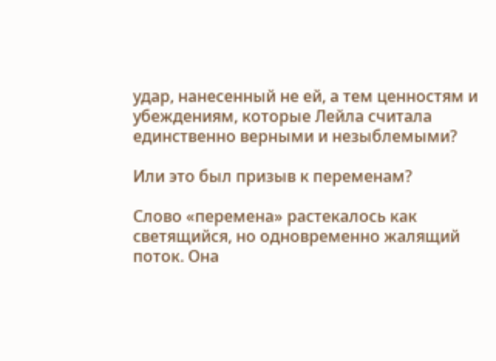удар, нанесенный не ей, а тем ценностям и убеждениям, которые Лейла считала единственно верными и незыблемыми?

Или это был призыв к переменам?

Слово «перемена» растекалось как светящийся, но одновременно жалящий поток. Она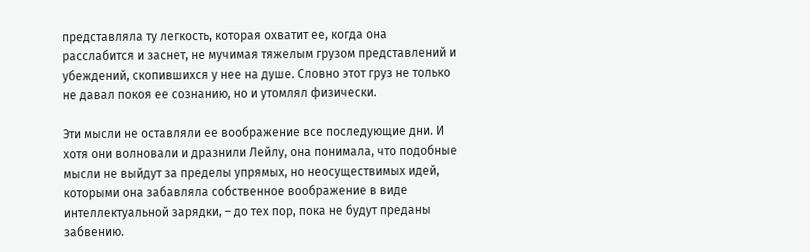представляла ту легкость, которая охватит ее, когда она расслабится и заснет, не мучимая тяжелым грузом представлений и убеждений, скопившихся у нее на душе. Словно этот груз не только не давал покоя ее сознанию, но и утомлял физически.

Эти мысли не оставляли ее воображение все последующие дни. И хотя они волновали и дразнили Лейлу, она понимала, что подобные мысли не выйдут за пределы упрямых, но неосуществимых идей, которыми она забавляла собственное воображение в виде интеллектуальной зарядки, – до тех пор, пока не будут преданы забвению.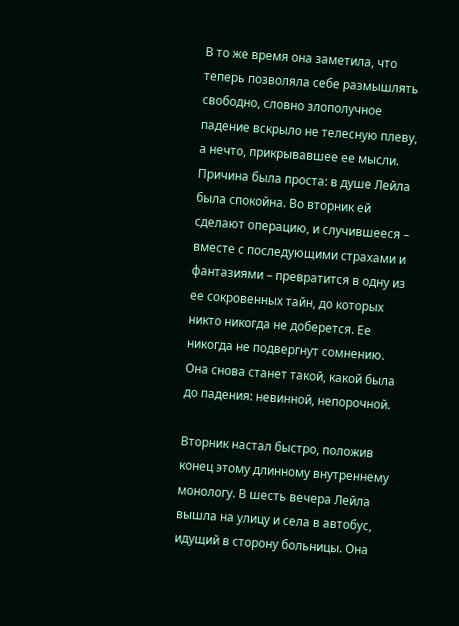В то же время она заметила, что теперь позволяла себе размышлять свободно, словно злополучное падение вскрыло не телесную плеву, а нечто, прикрывавшее ее мысли. Причина была проста: в душе Лейла была спокойна. Во вторник ей сделают операцию, и случившееся – вместе с последующими страхами и фантазиями – превратится в одну из ее сокровенных тайн, до которых никто никогда не доберется. Ее никогда не подвергнут сомнению. Она снова станет такой, какой была до падения: невинной, непорочной.

Вторник настал быстро, положив конец этому длинному внутреннему монологу. В шесть вечера Лейла вышла на улицу и села в автобус, идущий в сторону больницы. Она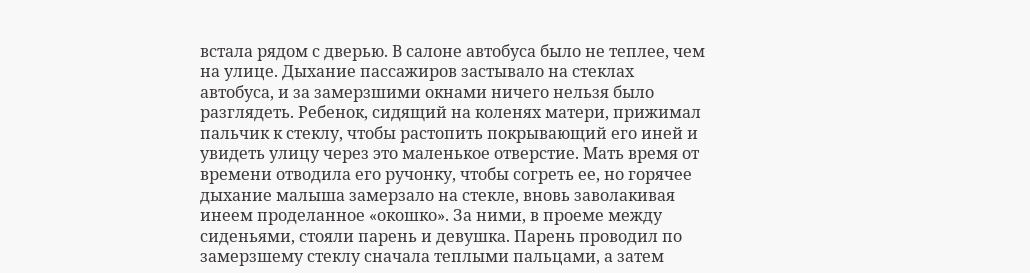встала рядом с дверью. В салоне автобуса было не теплее, чем на улице. Дыхание пассажиров застывало на стеклах автобуса, и за замерзшими окнами ничего нельзя было разглядеть. Ребенок, сидящий на коленях матери, прижимал пальчик к стеклу, чтобы растопить покрывающий его иней и увидеть улицу через это маленькое отверстие. Мать время от времени отводила его ручонку, чтобы согреть ее, но горячее дыхание малыша замерзало на стекле, вновь заволакивая инеем проделанное «окошко». За ними, в проеме между сиденьями, стояли парень и девушка. Парень проводил по замерзшему стеклу сначала теплыми пальцами, а затем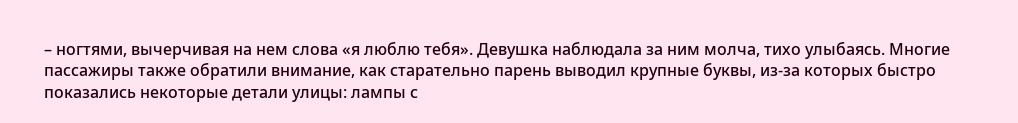– ногтями, вычерчивая на нем слова «я люблю тебя». Девушка наблюдала за ним молча, тихо улыбаясь. Многие пассажиры также обратили внимание, как старательно парень выводил крупные буквы, из-за которых быстро показались некоторые детали улицы: лампы с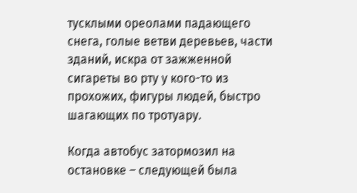тусклыми ореолами падающего снега, голые ветви деревьев, части зданий, искра от зажженной сигареты во рту у кого-то из прохожих, фигуры людей, быстро шагающих по тротуару.

Когда автобус затормозил на остановке – следующей была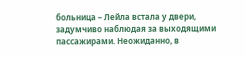больница – Лейла встала у двери, задумчиво наблюдая за выходящими пассажирами. Неожиданно, в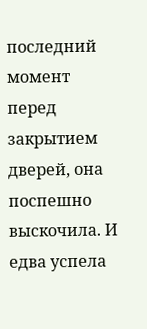последний момент перед закрытием дверей, она поспешно выскочила. И едва успела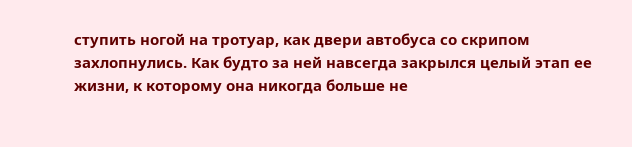ступить ногой на тротуар, как двери автобуса со скрипом захлопнулись. Как будто за ней навсегда закрылся целый этап ее жизни, к которому она никогда больше не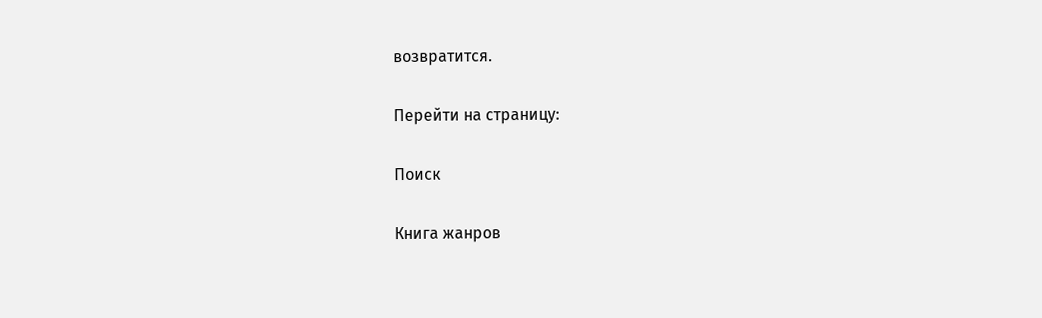возвратится.

Перейти на страницу:

Поиск

Книга жанров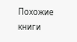Похожие книги